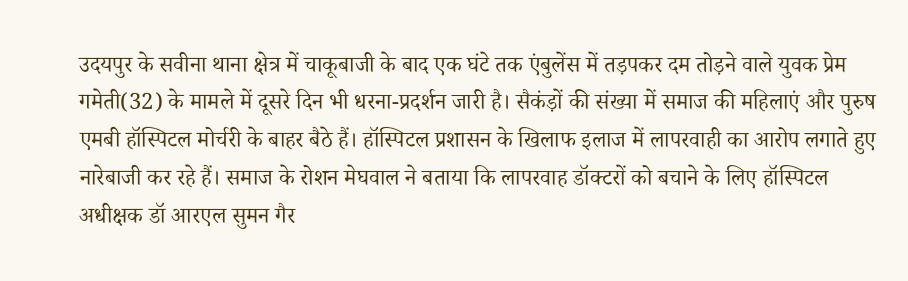उदयपुर के सवीना थाना क्षेत्र में चाकूबाजी के बाद एक घंटे तक एंबुलेंस में तड़पकर दम तोड़ने वाले युवक प्रेम गमेती(32) के मामले में दूसरे दिन भी धरना-प्रदर्शन जारी है। सैकंड़ों की संख्या में समाज की महिलाएं और पुरुष एमबी हॉस्पिटल मोर्चरी के बाहर बैठे हैं। हॉस्पिटल प्रशासन के खिलाफ इलाज में लापरवाही का आरोप लगाते हुए नारेबाजी कर रहे हैं। समाज के रोशन मेघवाल ने बताया कि लापरवाह डॉक्टरों को बचाने के लिए हॉस्पिटल अधीक्षक डॉ आरएल सुमन गैर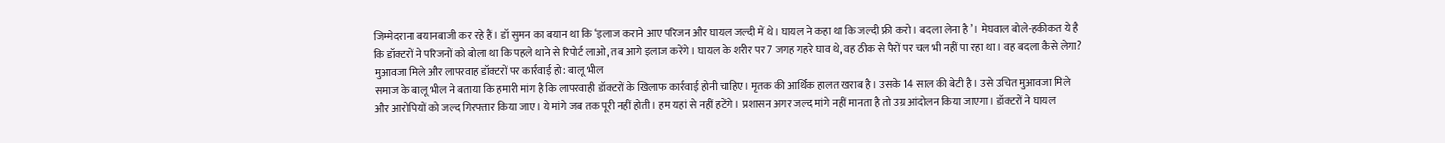जिम्मेदराना बयानबाजी कर रहे हैं। डॉ सुमन का बयान था कि ‘इलाज कराने आए परिजन और घायल जल्दी में थे। घायल ने कहा था कि जल्दी फ्री करो। बदला लेना है’। मेघवाल बोले-हकीकत ये है कि डॉक्टरों ने परिजनों को बोला था कि पहले थाने से रिपोर्ट लाओ, तब आगे इलाज करेंगे। घायल के शरीर पर 7 जगह गहरे घाव थे, वह ठीक से पैरों पर चल भी नहीं पा रहा था। वह बदला कैसे लेगा? मुआवजा मिले और लापरवाह डॉक्टरों पर कार्रवाई हो: बालू भील
समाज के बालू भील ने बताया कि हमारी मांग है कि लापरवाही डॉक्टरों के खिलाफ कार्रवाई होनी चाहिए। मृतक की आर्थिक हालत खराब है। उसके 14 साल की बेटी है। उसे उचित मुआवजा मिले और आरोपियों को जल्द गिरफ्तार किया जाए। ये मांगे जब तक पूरी नहीं होती। हम यहां से नहीं हटेंगे। प्रशासन अगर जल्द मांगे नहीं मानता है तो उग्र आंदोलन किया जाएगा। डॉक्टरों ने घायल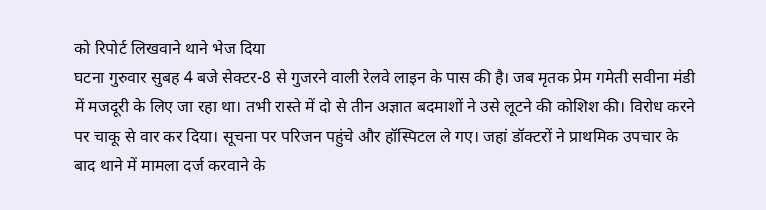को रिपोर्ट लिखवाने थाने भेज दिया
घटना गुरुवार सुबह 4 बजे सेक्टर-8 से गुजरने वाली रेलवे लाइन के पास की है। जब मृतक प्रेम गमेती सवीना मंडी में मजदूरी के लिए जा रहा था। तभी रास्ते में दो से तीन अज्ञात बदमाशों ने उसे लूटने की कोशिश की। विरोध करने पर चाकू से वार कर दिया। सूचना पर परिजन पहुंचे और हॉस्पिटल ले गए। जहां डॉक्टरों ने प्राथमिक उपचार के बाद थाने में मामला दर्ज करवाने के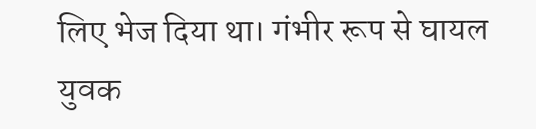लिए भेज दिया था। गंभीर रूप से घायल युवक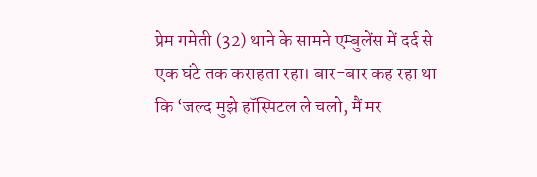प्रेम गमेती (32) थाने के सामने एम्बुलेंस में दर्द से एक घंटे तक कराहता रहा। बार-बार कह रहा था कि ‘जल्द मुझे हॉस्पिटल ले चलो, मैं मर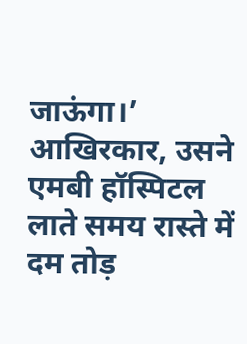जाऊंगा।’ आखिरकार, उसने एमबी हॉस्पिटल लाते समय रास्ते में दम तोड़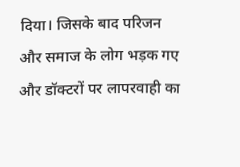दिया। जिसके बाद परिजन और समाज के लोग भड़क गए और डॉक्टरों पर लापरवाही का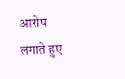आरोप लगाते हुए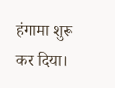हंगामा शुरू कर दिया।